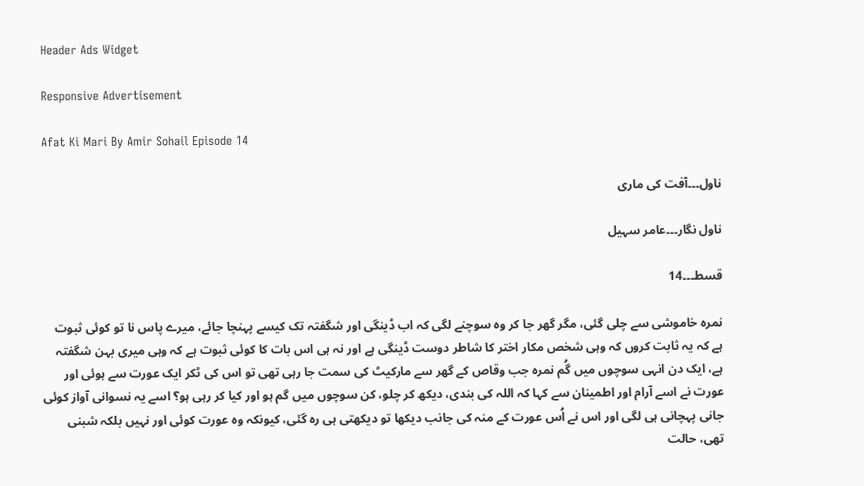Header Ads Widget

Responsive Advertisement

Afat Ki Mari By Amir Sohail Episode 14

ناول۔۔۔آفت کی ماری

ناول نگار۔۔۔عامر سہیل

قسط۔۔۔14

نمرہ خاموشی سے چلی گئی، مگر گھر جا کر وہ سوچنے لگی کہ اب ڈینگی اور شگفتہ تک کیسے پہنچا جائے، میرے پاس نا تو کوئی ثبوت ہے کہ یہ ثابت کروں کہ وہی شخص مکار اختر کا شاطر دوست ڈینگی ہے اور نہ ہی اس بات کا کوئی ثبوت ہے کہ وہی میری بہن شگفتہ ہے، ایک دن انہی سوچوں میں گُم نمرہ جب وقاص کے گھر سے مارکیٹ کی سمت جا رہی تھی تو اس کی ٹکر ایک عورت سے ہوئی اور عورت نے اسے آرام اور اطمینان سے کہا کہ اللہ کی بندی، دیکھ کر چلو، کن سوچوں میں گم ہو اور کیا کر رہی ہو؟ اسے یہ نسوانی آواز کوئی جانی پہچانی ہی لگی اور اس نے اُس عورت کے منہ کی جانب دیکھا تو دیکھتی ہی رہ گئی، کیونکہ وہ عورت کوئی اور نہیں بلکہ شبنی تھی، حالت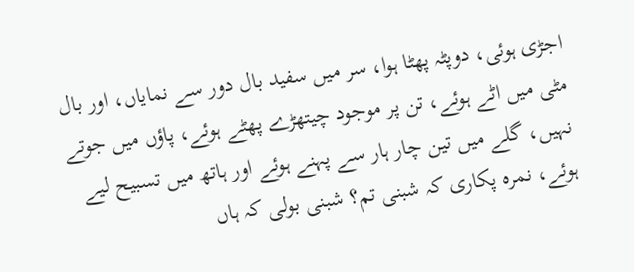اجڑی ہوئی، دوپٹہ پھٹا ہوا، سر میں سفید بال دور سے نمایاں، اور بال مٹی میں اٹے ہوئے، تن پر موجود چیتھڑے پھٹے ہوئے، پاؤں میں جوتے نہیں، گلے میں تین چار ہار سے پہنے ہوئے اور ہاتھ میں تسبیح لیے ہوئے، نمرہ پکاری کہ شبنی تم؟ شبنی بولی کہ ہاں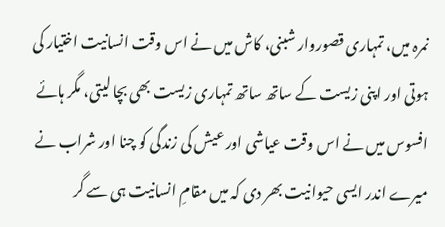نمرہ میں، تمہاری قصوروار شبنی، کاش میں نے اس وقت انسانیت اختیار کی ہوتی اور اپنی زیست کے ساتھ ساتھ تمہاری زیست بھی بچا لیتی، مگر ہائے افسوس میں نے اس وقت عیاشی اور عیش کی زندگی کو چنا اور شراب نے میرے اندر ایسی حیوانیت بھر دی کہ میں مقامِ انسانیت ہی سے گر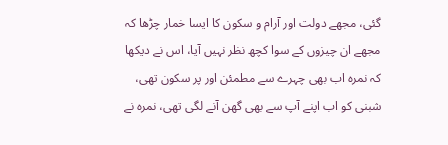گئی، مجھے دولت اور آرام و سکون کا ایسا خمار چڑھا کہ مجھے ان چیزوں کے سوا کچھ نظر نہیں آیا، اس نے دیکھا کہ نمرہ اب بھی چہرے سے مطمئن اور پر سکون تھی، شبنی کو اب اپنے آپ سے بھی گھن آنے لگی تھی، نمرہ نے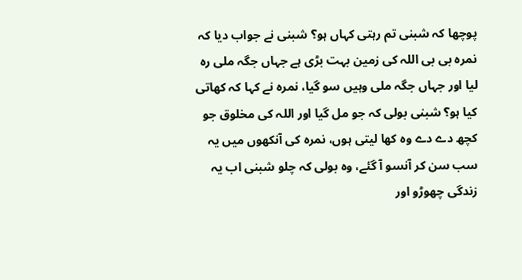پوچھا کہ شبنی تم رہتی کہاں ہو؟ شبنی نے جواب دیا کہ نمرہ بی بی اللہ کی زمین بہت بڑی ہے جہاں جگہ ملی رہ لیا اور جہاں جگہ ملی وہیں سو گیا، نمرہ نے کہا کہ کھاتی کیا ہو؟ شبنی بولی کہ جو مل گیا اور اللہ کی مخلوق جو کچھ دے دے وہ کھا لیتی ہوں، نمرہ کی آنکھوں میں یہ سب سن کر آنسو آ گئے، وہ بولی کہ چلو شبنی اب یہ زندگی چھوڑو اور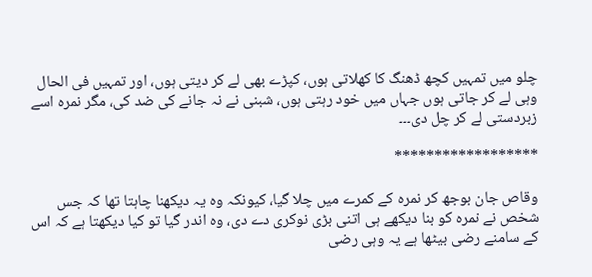چلو میں تمہیں کچھ ڈھنگ کا کھلاتی ہوں، کپڑے بھی لے کر دیتی ہوں، اور تمہیں فی الحال وہی لے کر جاتی ہوں جہاں میں خود رہتی ہوں، شبنی نے نہ جانے کی ضد کی، مگر نمرہ اسے زبردستی لے کر چل دی۔۔۔

******************

وقاص جان بوجھ کر نمرہ کے کمرے میں چلا گیا، کیونکہ وہ یہ دیکھنا چاہتا تھا کہ جس شخص نے نمرہ کو بنا دیکھے ہی اتنی بڑی نوکری دے دی، وہ اندر گیا تو کیا دیکھتا ہے کہ اس کے سامنے رضی بیٹھا ہے یہ وہی رضی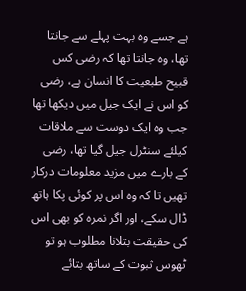ہے جسے وہ بہت پہلے سے جانتا تھا، وہ جانتا تھا کہ رضی کس قبیح طبعیت کا انسان ہے، رضی کو اس نے ایک جیل میں دیکھا تھا جب وہ ایک دوست سے ملاقات کیلئے سنٹرل جیل گیا تھا، رضی کے بارے میں مزید معلومات درکار تھیں تا کہ وہ اس پر کوئی پکا ہاتھ ڈال سکے، اور اگر نمرہ کو بھی اس کی حقیقت بتلانا مطلوب ہو تو ٹھوس ثبوت کے ساتھ بتائے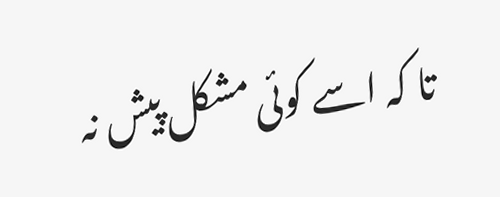تا کہ اسے کوئی مشکل پیش نہ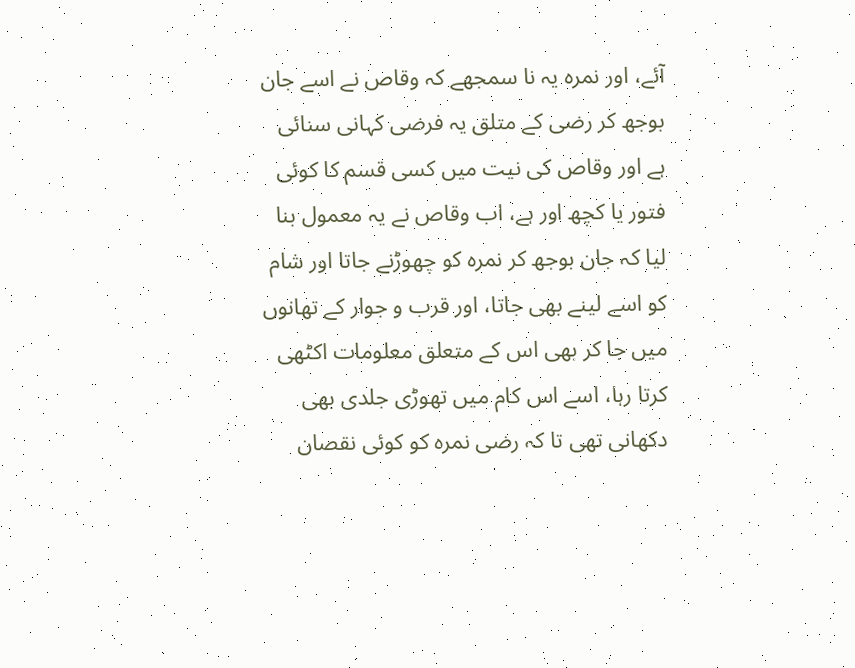آئے، اور نمرہ یہ نا سمجھے کہ وقاص نے اسے جان بوجھ کر رضی کے متلق یہ فرضی کہانی سنائی ہے اور وقاص کی نیت میں کسی قسم کا کوئی فتور یا کچھ اور ہے، اب وقاص نے یہ معمول بنا لیا کہ جان بوجھ کر نمرہ کو چھوڑنے جاتا اور شام کو اسے لینے بھی جاتا، اور قرب و جوار کے تھانوں میں جا کر بھی اس کے متعلق معلومات اکٹھی کرتا رہا، اسے اس کام میں تھوڑی جلدی بھی دکھانی تھی تا کہ رضی نمرہ کو کوئی نقصان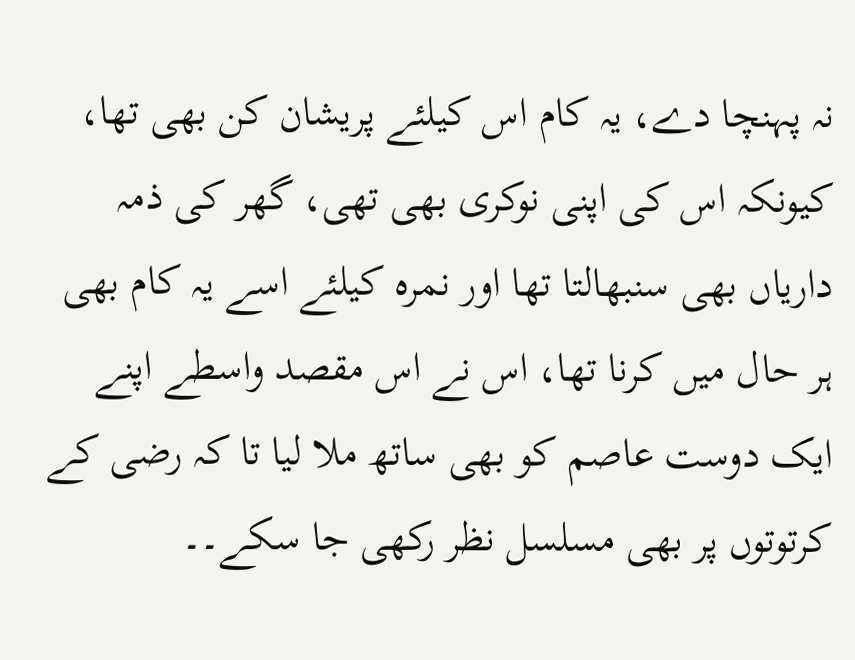نہ پہنچا دے، یہ کام اس کیلئے پریشان کن بھی تھا، کیونکہ اس کی اپنی نوکری بھی تھی، گھر کی ذمہ داریاں بھی سنبھالتا تھا اور نمرہ کیلئے اسے یہ کام بھی ہر حال میں کرنا تھا، اس نے اس مقصد واسطے اپنے ایک دوست عاصم کو بھی ساتھ ملا لیا تا کہ رضی کے کرتوتوں پر بھی مسلسل نظر رکھی جا سکے۔۔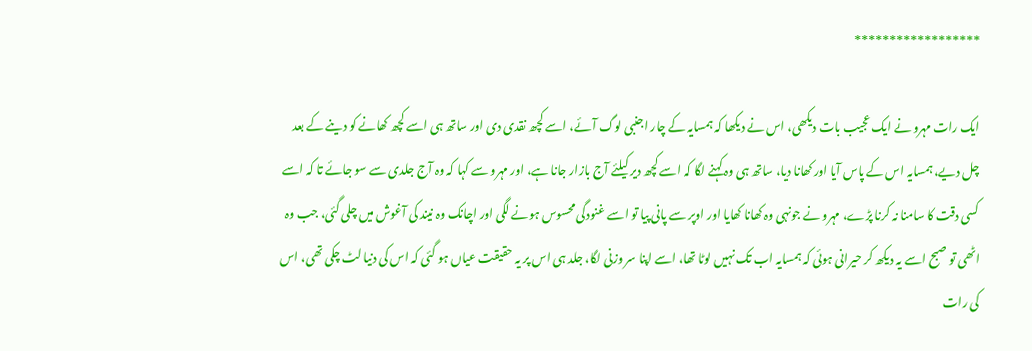******************

ایک رات مہرو نے ایک عجیب بات دیکھی، اس نے دیکھا کہ ہمسایہ کے چار اجنبی لوگ آئے، اسے کچھ نقدی دی اور ساتھ ہی اسے کچھ کھانے کو دینے کے بعد چل دیے، ہمسایہ اس کے پاس آیا اور کھانا دیا، ساتھ ہی وہ کہنے لگا کہ اسے کچھ دیر کیلئے آج بازار جانا ہے، اور مہرو سے کہا کہ وہ آج جلدی سے سو جائے تا کہ اسے کسی دقت کا سامنا نہ کرنا پڑے، مہرو نے جونہی وہ کھانا کھایا اور اوپر سے پانی پیا تو اسے غنودگی محسوس ہونے لگی اور اچانک وہ نیند کی آغوش میں چلی گئی، جب وہ اٹھی تو صبح اسے یہ دیکھ کر حیرانی ہوئی کہ ہمسایہ اب تک نہیں لوٹا تھا، اسے اپنا سر وزنی لگا، جلد ہی اس پر یہ حقیقت عیاں ہو گئی کہ اس کی دنیا لٹ چکی تھی، اس کی رات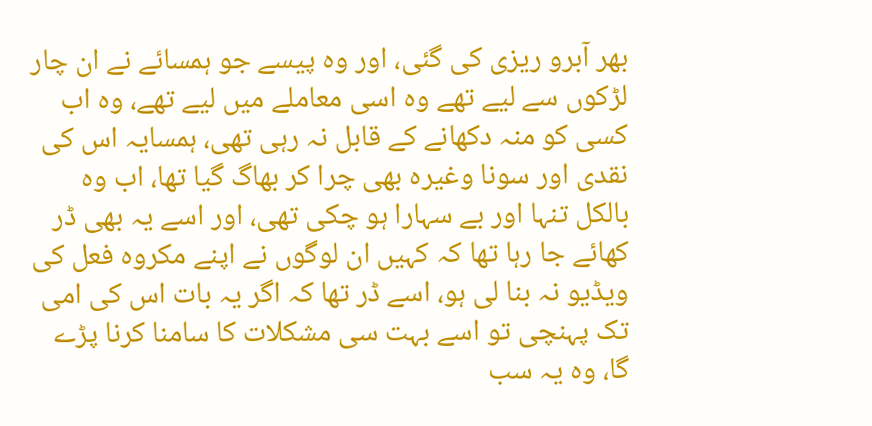بھر آبرو ریزی کی گئی، اور وہ پیسے جو ہمسائے نے ان چار لڑکوں سے لیے تھے وہ اسی معاملے میں لیے تھے، وہ اب کسی کو منہ دکھانے کے قابل نہ رہی تھی، ہمسایہ اس کی نقدی اور سونا وغیرہ بھی چرا کر بھاگ گیا تھا، اب وہ بالکل تنہا اور بے سہارا ہو چکی تھی، اور اسے یہ بھی ڈر کھائے جا رہا تھا کہ کہیں ان لوگوں نے اپنے مکروہ فعل کی ویڈیو نہ بنا لی ہو، اسے ڈر تھا کہ اگر یہ بات اس کی امی تک پہنچی تو اسے بہت سی مشکلات کا سامنا کرنا پڑے گا، وہ یہ سب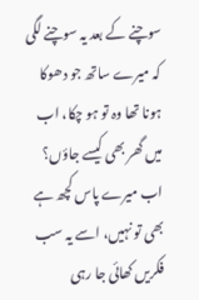سوچنے کے بعد یہ سوچنے لگی کہ میرے ساتھ جو دھوکا ہونا تھا وہ تو ہو چکا، اب میں گھر بھی کیسے جاؤں؟ اب میرے پاس کچھ ہے بھی تو نہیں، اسے یہ سب فکریں کھائی جا رہی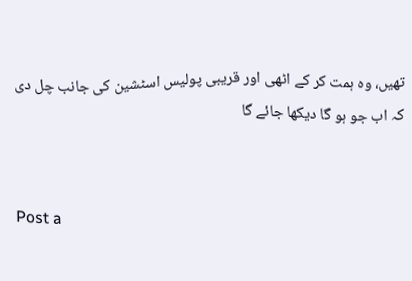تھیں، وہ ہمت کر کے اٹھی اور قریبی پولیس اسٹشین کی جانب چل دی کہ اب جو ہو گا دیکھا جائے گا


Post a